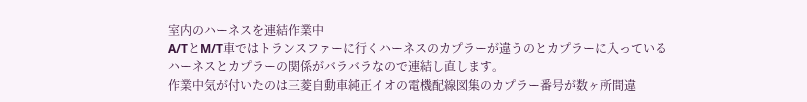室内のハーネスを連結作業中
A/TとM/T車ではトランスファーに行くハーネスのカプラーが違うのとカプラーに入っている
ハーネスとカプラーの関係がバラバラなので連結し直します。
作業中気が付いたのは三菱自動車純正イオの電機配線図集のカプラー番号が数ヶ所間違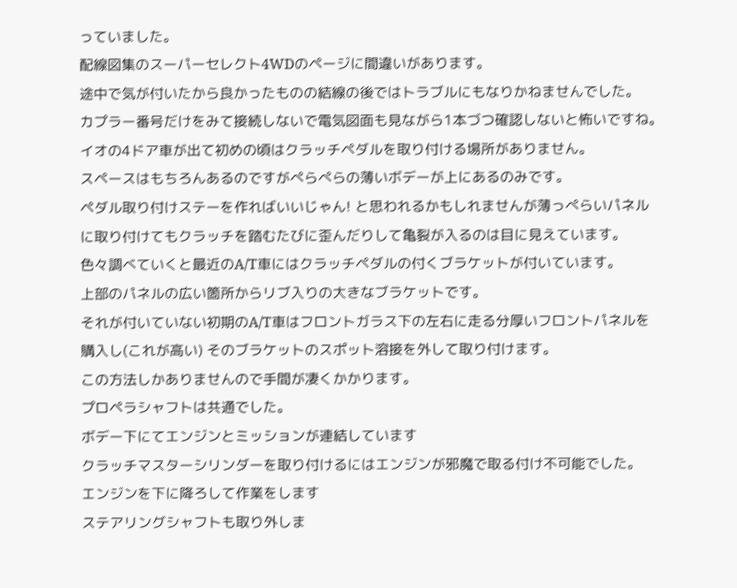っていました。
配線図集のスーパーセレクト4WDのページに間違いがあります。
途中で気が付いたから良かったものの結線の後ではトラブルにもなりかねませんでした。
カプラー番号だけをみて接続しないで電気図面も見ながら1本づつ確認しないと怖いですね。
イオの4ドア車が出て初めの頃はクラッチペダルを取り付ける場所がありません。
スペースはもちろんあるのですがぺらぺらの薄いボデーが上にあるのみです。
ペダル取り付けステーを作ればいいじゃん! と思われるかもしれませんが薄っぺらいパネル
に取り付けてもクラッチを踏むたびに歪んだりして亀裂が入るのは目に見えています。
色々調べていくと最近のA/T車にはクラッチペダルの付くブラケットが付いています。
上部のパネルの広い箇所からリブ入りの大きなブラケットです。
それが付いていない初期のA/T車はフロントガラス下の左右に走る分厚いフロントパネルを
購入し(これが高い) そのブラケットのスポット溶接を外して取り付けます。
この方法しかありませんので手間が凄くかかります。
プロペラシャフトは共通でした。
ボデー下にてエンジンとミッションが連結しています
クラッチマスターシリンダーを取り付けるにはエンジンが邪魔で取る付け不可能でした。
エンジンを下に降ろして作業をします
ステアリングシャフトも取り外しま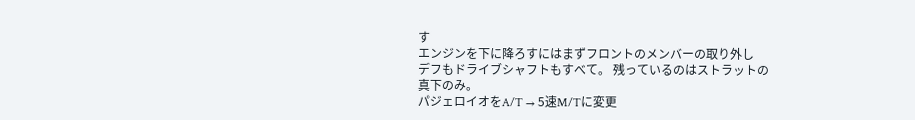す
エンジンを下に降ろすにはまずフロントのメンバーの取り外し
デフもドライブシャフトもすべて。 残っているのはストラットの
真下のみ。
パジェロイオをA/T → 5速M/Tに変更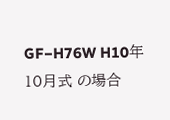GF−H76W H10年10月式 の場合